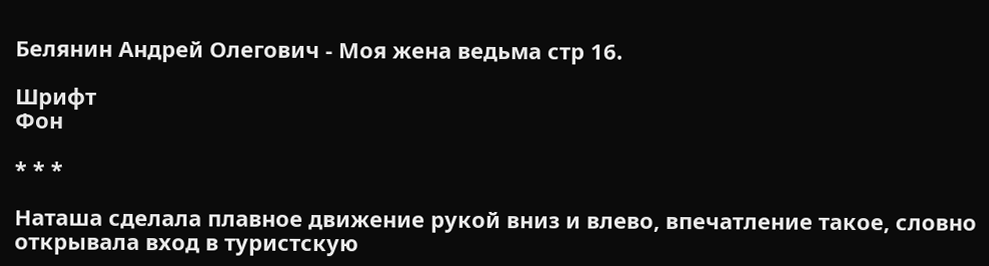Белянин Андрей Олегович - Моя жена ведьма стр 16.

Шрифт
Фон

* * *

Наташа сделала плавное движение рукой вниз и влево, впечатление такое, словно открывала вход в туристскую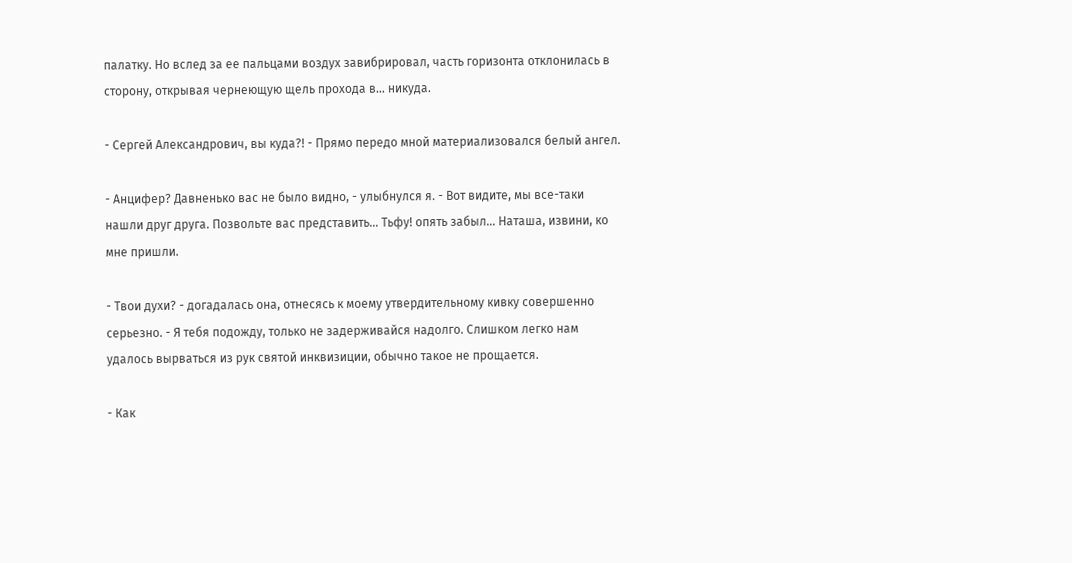палатку. Но вслед за ее пальцами воздух завибрировал, часть горизонта отклонилась в сторону, открывая чернеющую щель прохода в… никуда.

- Сергей Александрович, вы куда?! - Прямо передо мной материализовался белый ангел.

- Анцифер? Давненько вас не было видно, - улыбнулся я. - Вот видите, мы все-таки нашли друг друга. Позвольте вас представить… Тьфу! опять забыл… Наташа, извини, ко мне пришли.

- Твои духи? - догадалась она, отнесясь к моему утвердительному кивку совершенно серьезно. - Я тебя подожду, только не задерживайся надолго. Слишком легко нам удалось вырваться из рук святой инквизиции, обычно такое не прощается.

- Как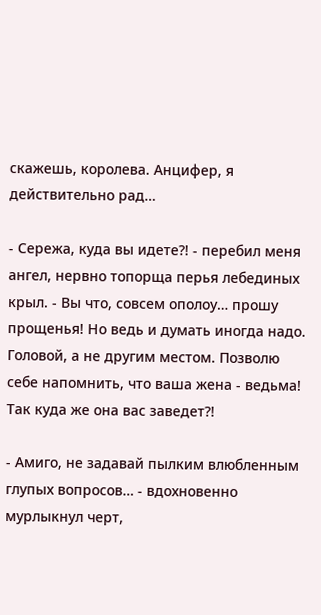скажешь, королева. Анцифер, я действительно рад…

- Сережа, куда вы идете?! - перебил меня ангел, нервно топорща перья лебединых крыл. - Вы что, совсем ополоу… прошу прощенья! Но ведь и думать иногда надо. Головой, а не другим местом. Позволю себе напомнить, что ваша жена - ведьма! Так куда же она вас заведет?!

- Амиго, не задавай пылким влюбленным глупых вопросов… - вдохновенно мурлыкнул черт,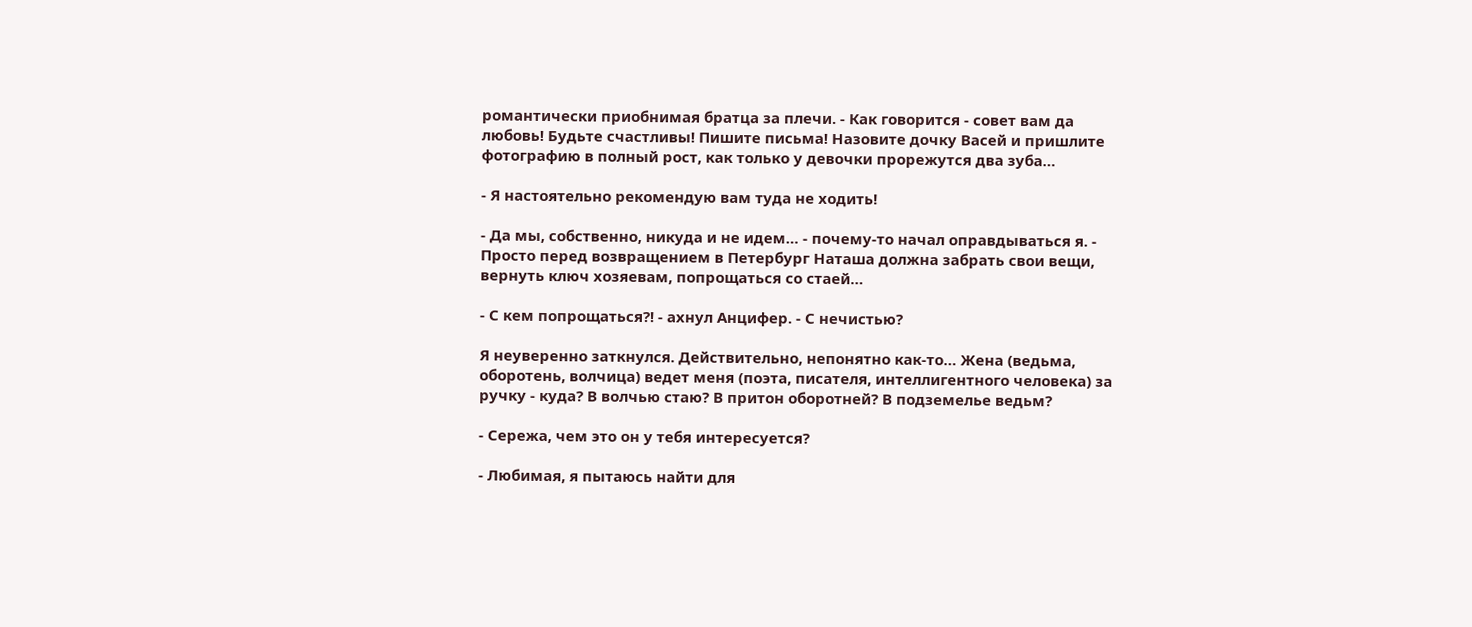романтически приобнимая братца за плечи. - Как говорится - совет вам да любовь! Будьте счастливы! Пишите письма! Назовите дочку Васей и пришлите фотографию в полный рост, как только у девочки прорежутся два зуба…

- Я настоятельно рекомендую вам туда не ходить!

- Да мы, собственно, никуда и не идем… - почему-то начал оправдываться я. - Просто перед возвращением в Петербург Наташа должна забрать свои вещи, вернуть ключ хозяевам, попрощаться со стаей…

- С кем попрощаться?! - ахнул Анцифер. - С нечистью?

Я неуверенно заткнулся. Действительно, непонятно как-то… Жена (ведьма, оборотень, волчица) ведет меня (поэта, писателя, интеллигентного человека) за ручку - куда? В волчью стаю? В притон оборотней? В подземелье ведьм?

- Сережа, чем это он у тебя интересуется?

- Любимая, я пытаюсь найти для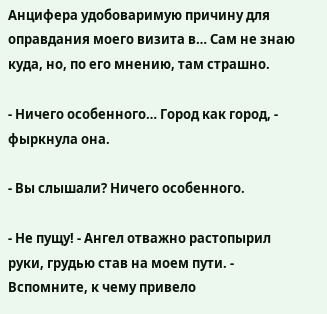Анцифера удобоваримую причину для оправдания моего визита в… Сам не знаю куда, но, по его мнению, там страшно.

- Ничего особенного… Город как город, - фыркнула она.

- Вы слышали? Ничего особенного.

- Не пущу! - Ангел отважно растопырил руки, грудью став на моем пути. - Вспомните, к чему привело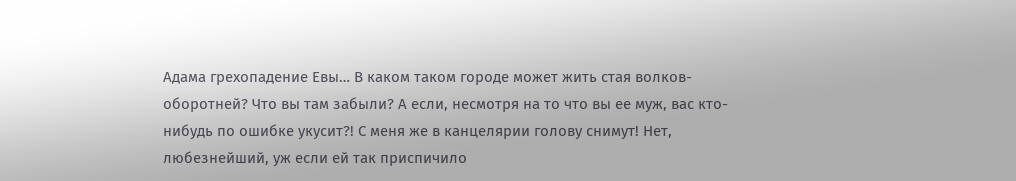Адама грехопадение Евы… В каком таком городе может жить стая волков-оборотней? Что вы там забыли? А если, несмотря на то что вы ее муж, вас кто-нибудь по ошибке укусит?! С меня же в канцелярии голову снимут! Нет, любезнейший, уж если ей так приспичило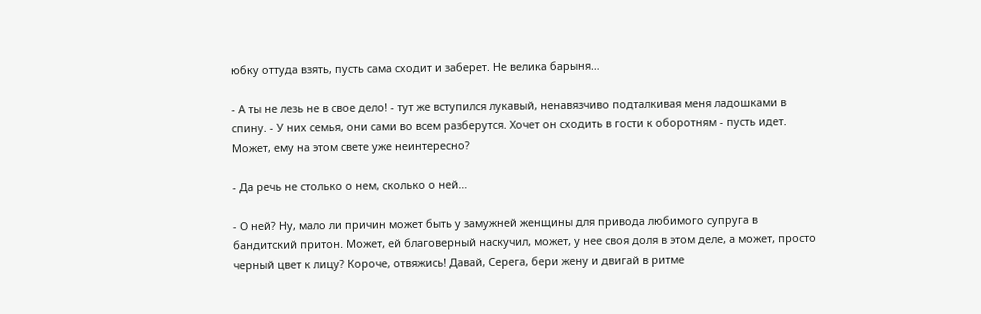юбку оттуда взять, пусть сама сходит и заберет. Не велика барыня…

- А ты не лезь не в свое дело! - тут же вступился лукавый, ненавязчиво подталкивая меня ладошками в спину. - У них семья, они сами во всем разберутся. Хочет он сходить в гости к оборотням - пусть идет. Может, ему на этом свете уже неинтересно?

- Да речь не столько о нем, сколько о ней…

- О ней? Ну, мало ли причин может быть у замужней женщины для привода любимого супруга в бандитский притон. Может, ей благоверный наскучил, может, у нее своя доля в этом деле, а может, просто черный цвет к лицу? Короче, отвяжись! Давай, Серега, бери жену и двигай в ритме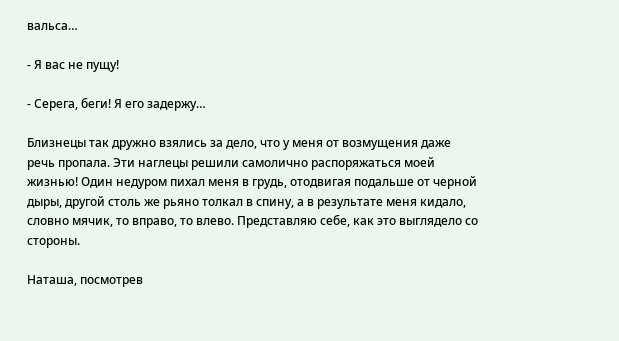вальса…

- Я вас не пущу!

- Серега, беги! Я его задержу…

Близнецы так дружно взялись за дело, что у меня от возмущения даже речь пропала. Эти наглецы решили самолично распоряжаться моей жизнью! Один недуром пихал меня в грудь, отодвигая подальше от черной дыры, другой столь же рьяно толкал в спину, а в результате меня кидало, словно мячик, то вправо, то влево. Представляю себе, как это выглядело со стороны.

Наташа, посмотрев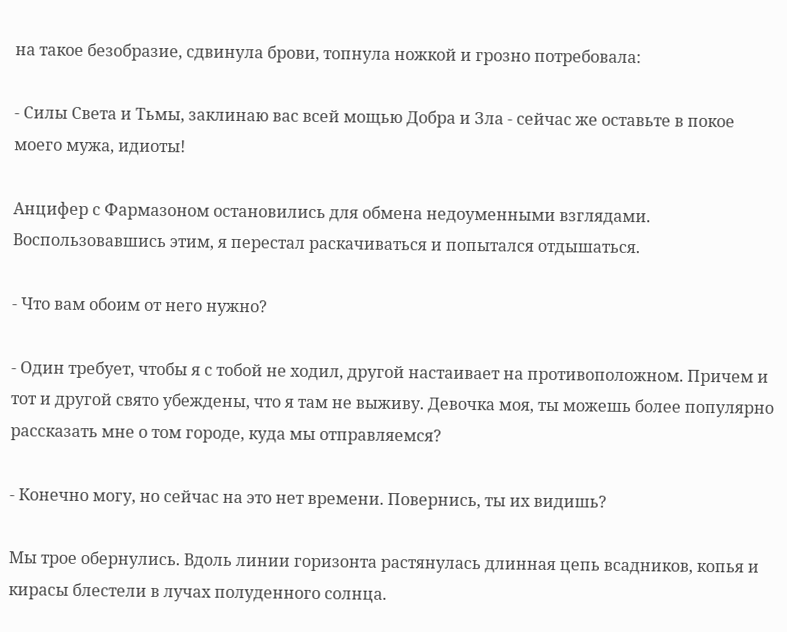на такое безобразие, сдвинула брови, топнула ножкой и грозно потребовала:

- Силы Света и Тьмы, заклинаю вас всей мощью Добра и Зла - сейчас же оставьте в покое моего мужа, идиоты!

Анцифер с Фармазоном остановились для обмена недоуменными взглядами. Воспользовавшись этим, я перестал раскачиваться и попытался отдышаться.

- Что вам обоим от него нужно?

- Один требует, чтобы я с тобой не ходил, другой настаивает на противоположном. Причем и тот и другой свято убеждены, что я там не выживу. Девочка моя, ты можешь более популярно рассказать мне о том городе, куда мы отправляемся?

- Конечно могу, но сейчас на это нет времени. Повернись, ты их видишь?

Мы трое обернулись. Вдоль линии горизонта растянулась длинная цепь всадников, копья и кирасы блестели в лучах полуденного солнца.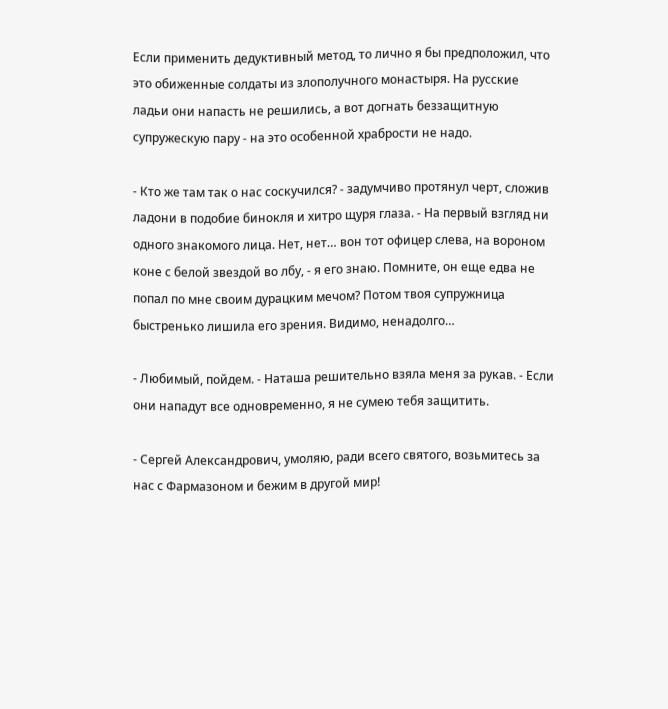Если применить дедуктивный метод, то лично я бы предположил, что это обиженные солдаты из злополучного монастыря. На русские ладьи они напасть не решились, а вот догнать беззащитную супружескую пару - на это особенной храбрости не надо.

- Кто же там так о нас соскучился? - задумчиво протянул черт, сложив ладони в подобие бинокля и хитро щуря глаза. - На первый взгляд ни одного знакомого лица. Нет, нет… вон тот офицер слева, на вороном коне с белой звездой во лбу, - я его знаю. Помните, он еще едва не попал по мне своим дурацким мечом? Потом твоя супружница быстренько лишила его зрения. Видимо, ненадолго…

- Любимый, пойдем. - Наташа решительно взяла меня за рукав. - Если они нападут все одновременно, я не сумею тебя защитить.

- Сергей Александрович, умоляю, ради всего святого, возьмитесь за нас с Фармазоном и бежим в другой мир!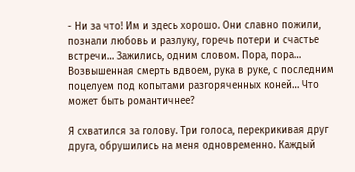- Ни за что! Им и здесь хорошо. Они славно пожили, познали любовь и разлуку, горечь потери и счастье встречи… Зажились, одним словом. Пора, пора… Возвышенная смерть вдвоем, рука в руке, с последним поцелуем под копытами разгоряченных коней… Что может быть романтичнее?

Я схватился за голову. Три голоса, перекрикивая друг друга, обрушились на меня одновременно. Каждый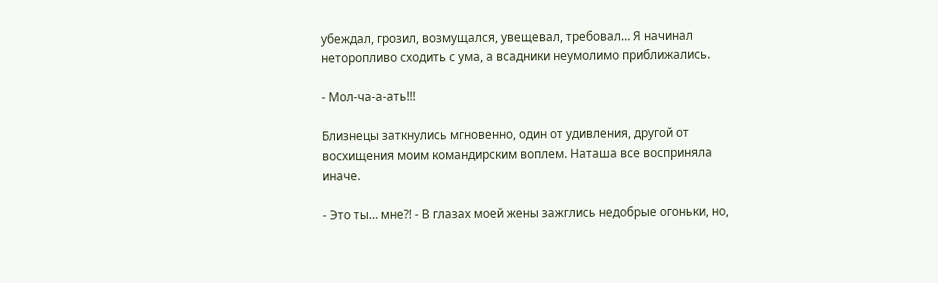убеждал, грозил, возмущался, увещевал, требовал… Я начинал неторопливо сходить с ума, а всадники неумолимо приближались.

- Мол-ча-а-ать!!!

Близнецы заткнулись мгновенно, один от удивления, другой от восхищения моим командирским воплем. Наташа все восприняла иначе.

- Это ты… мне?! - В глазах моей жены зажглись недобрые огоньки, но,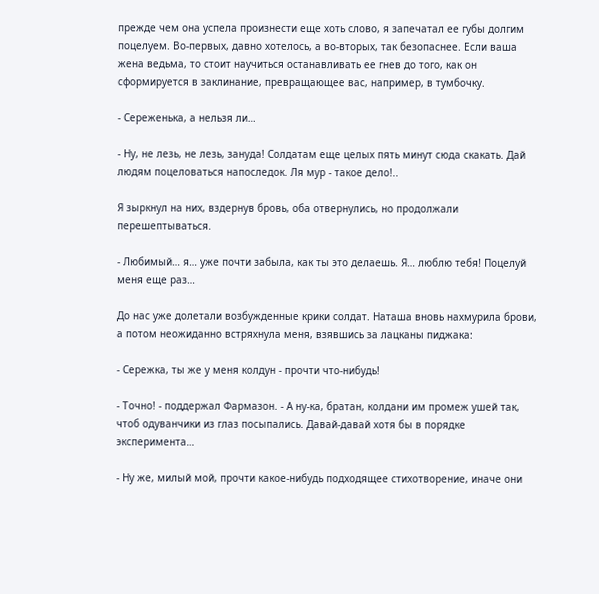прежде чем она успела произнести еще хоть слово, я запечатал ее губы долгим поцелуем. Во-первых, давно хотелось, а во-вторых, так безопаснее. Если ваша жена ведьма, то стоит научиться останавливать ее гнев до того, как он сформируется в заклинание, превращающее вас, например, в тумбочку.

- Сереженька, а нельзя ли…

- Ну, не лезь, не лезь, зануда! Солдатам еще целых пять минут сюда скакать. Дай людям поцеловаться напоследок. Ля мур - такое дело!..

Я зыркнул на них, вздернув бровь, оба отвернулись, но продолжали перешептываться.

- Любимый… я… уже почти забыла, как ты это делаешь. Я… люблю тебя! Поцелуй меня еще раз…

До нас уже долетали возбужденные крики солдат. Наташа вновь нахмурила брови, а потом неожиданно встряхнула меня, взявшись за лацканы пиджака:

- Сережка, ты же у меня колдун - прочти что-нибудь!

- Точно! - поддержал Фармазон. - А ну-ка, братан, колдани им промеж ушей так, чтоб одуванчики из глаз посыпались. Давай-давай хотя бы в порядке эксперимента…

- Ну же, милый мой, прочти какое-нибудь подходящее стихотворение, иначе они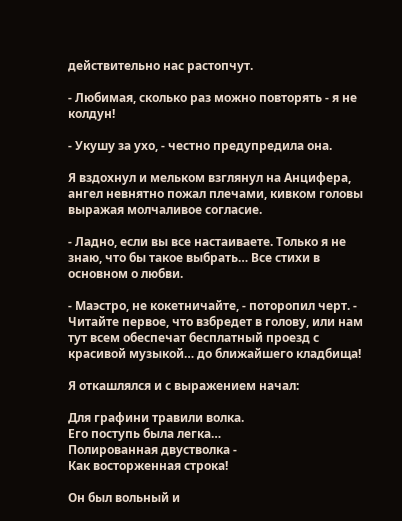действительно нас растопчут.

- Любимая, сколько раз можно повторять - я не колдун!

- Укушу за ухо, - честно предупредила она.

Я вздохнул и мельком взглянул на Анцифера, ангел невнятно пожал плечами, кивком головы выражая молчаливое согласие.

- Ладно, если вы все настаиваете. Только я не знаю, что бы такое выбрать… Все стихи в основном о любви.

- Маэстро, не кокетничайте, - поторопил черт. - Читайте первое, что взбредет в голову, или нам тут всем обеспечат бесплатный проезд с красивой музыкой… до ближайшего кладбища!

Я откашлялся и с выражением начал:

Для графини травили волка.
Его поступь была легка…
Полированная двустволка -
Как восторженная строка!

Он был вольный и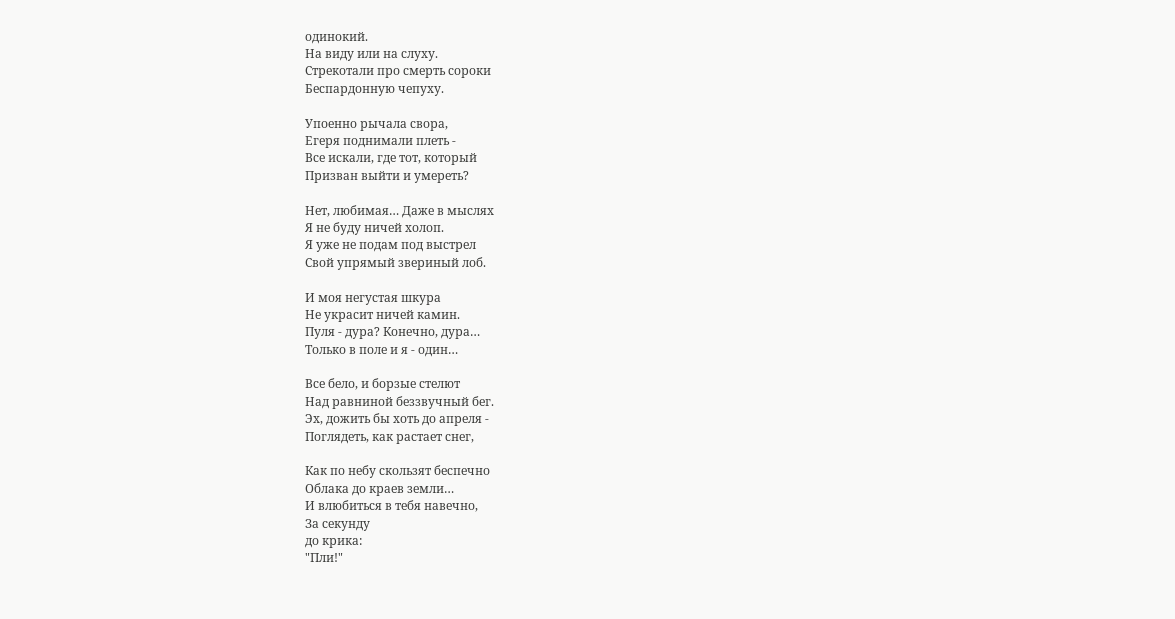одинокий.
На виду или на слуху.
Стрекотали про смерть сороки
Беспардонную чепуху.

Упоенно рычала свора,
Егеря поднимали плеть -
Все искали, где тот, который
Призван выйти и умереть?

Нет, любимая… Даже в мыслях
Я не буду ничей холоп.
Я уже не подам под выстрел
Свой упрямый звериный лоб.

И моя негустая шкура
Не украсит ничей камин.
Пуля - дура? Конечно, дура…
Только в поле и я - один…

Все бело, и борзые стелют
Над равниной беззвучный бег.
Эх, дожить бы хоть до апреля -
Поглядеть, как растает снег,

Как по небу скользят беспечно
Облака до краев земли…
И влюбиться в тебя навечно,
За секунду
до крика:
"Пли!"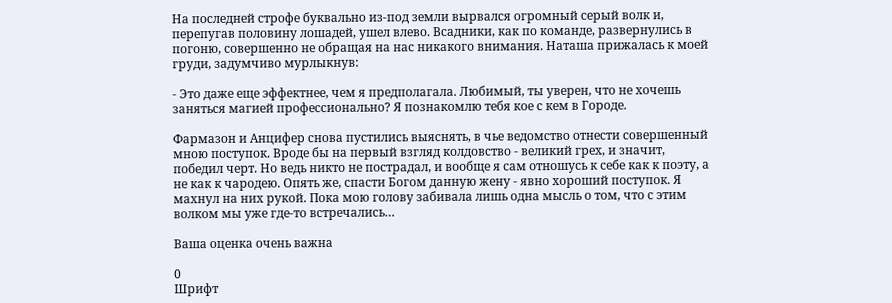На последней строфе буквально из-под земли вырвался огромный серый волк и, перепугав половину лошадей, ушел влево. Всадники, как по команде, развернулись в погоню, совершенно не обращая на нас никакого внимания. Наташа прижалась к моей груди, задумчиво мурлыкнув:

- Это даже еще эффектнее, чем я предполагала. Любимый, ты уверен, что не хочешь заняться магией профессионально? Я познакомлю тебя кое с кем в Городе.

Фармазон и Анцифер снова пустились выяснять, в чье ведомство отнести совершенный мною поступок. Вроде бы на первый взгляд колдовство - великий грех, и значит, победил черт. Но ведь никто не пострадал, и вообще я сам отношусь к себе как к поэту, а не как к чародею. Опять же, спасти Богом данную жену - явно хороший поступок. Я махнул на них рукой. Пока мою голову забивала лишь одна мысль о том, что с этим волком мы уже где-то встречались…

Ваша оценка очень важна

0
Шрифт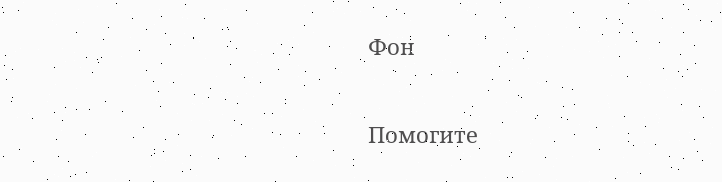Фон

Помогите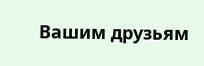Вашим друзьям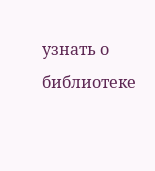узнать о библиотеке